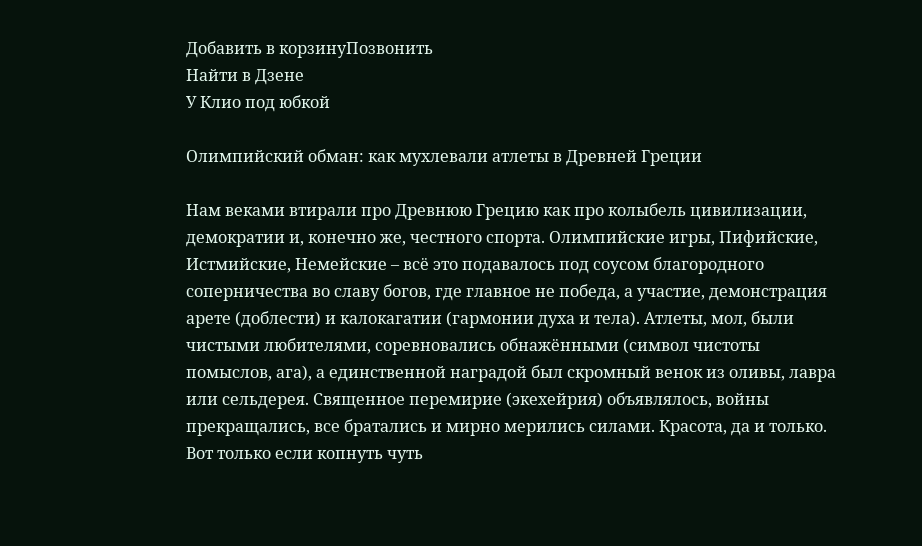Добавить в корзинуПозвонить
Найти в Дзене
У Клио под юбкой

Олимпийский обман: как мухлевали атлеты в Древней Греции

Нам веками втирали про Древнюю Грецию как про колыбель цивилизации, демократии и, конечно же, честного спорта. Олимпийские игры, Пифийские, Истмийские, Немейские – всё это подавалось под соусом благородного соперничества во славу богов, где главное не победа, а участие, демонстрация арете (доблести) и калокагатии (гармонии духа и тела). Атлеты, мол, были чистыми любителями, соревновались обнажёнными (символ чистоты помыслов, ага), а единственной наградой был скромный венок из оливы, лавра или сельдерея. Священное перемирие (экехейрия) объявлялось, войны прекращались, все братались и мирно мерились силами. Красота, да и только. Вот только если копнуть чуть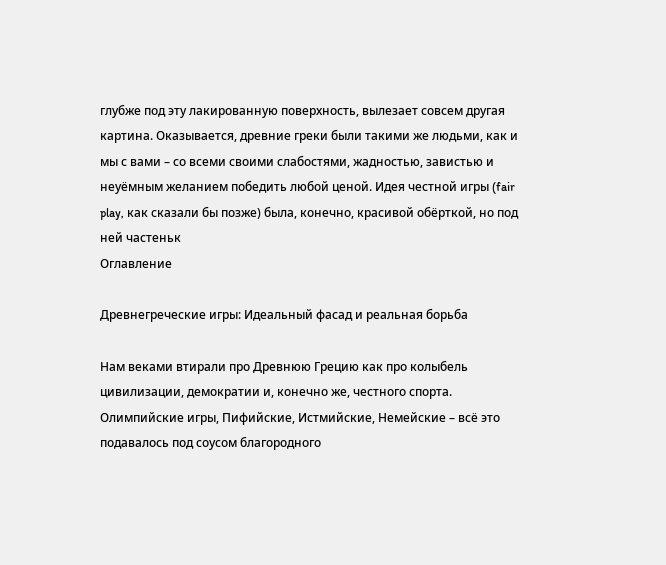глубже под эту лакированную поверхность, вылезает совсем другая картина. Оказывается, древние греки были такими же людьми, как и мы с вами – со всеми своими слабостями, жадностью, завистью и неуёмным желанием победить любой ценой. Идея честной игры (fair play, как сказали бы позже) была, конечно, красивой обёрткой, но под ней частеньк
Оглавление

Древнегреческие игры: Идеальный фасад и реальная борьба

Нам веками втирали про Древнюю Грецию как про колыбель цивилизации, демократии и, конечно же, честного спорта. Олимпийские игры, Пифийские, Истмийские, Немейские – всё это подавалось под соусом благородного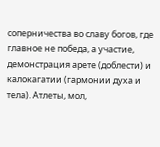соперничества во славу богов, где главное не победа, а участие, демонстрация арете (доблести) и калокагатии (гармонии духа и тела). Атлеты, мол,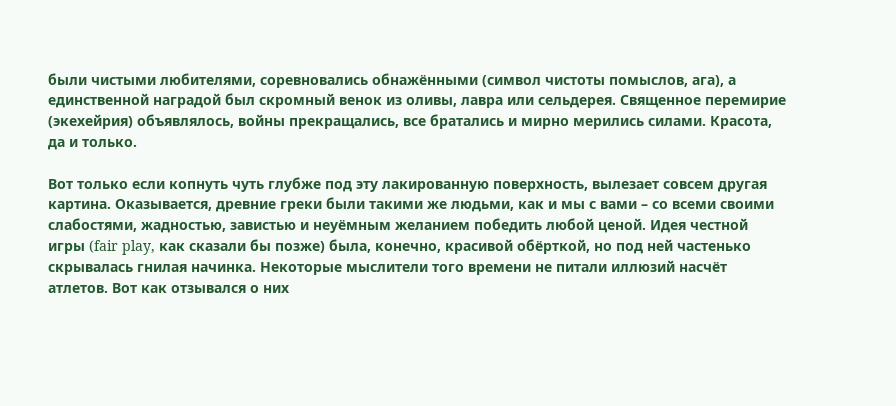были чистыми любителями, соревновались обнажёнными (символ чистоты помыслов, ага), а единственной наградой был скромный венок из оливы, лавра или сельдерея. Священное перемирие (экехейрия) объявлялось, войны прекращались, все братались и мирно мерились силами. Красота, да и только.

Вот только если копнуть чуть глубже под эту лакированную поверхность, вылезает совсем другая картина. Оказывается, древние греки были такими же людьми, как и мы с вами – со всеми своими слабостями, жадностью, завистью и неуёмным желанием победить любой ценой. Идея честной игры (fair play, как сказали бы позже) была, конечно, красивой обёрткой, но под ней частенько скрывалась гнилая начинка. Некоторые мыслители того времени не питали иллюзий насчёт атлетов. Вот как отзывался о них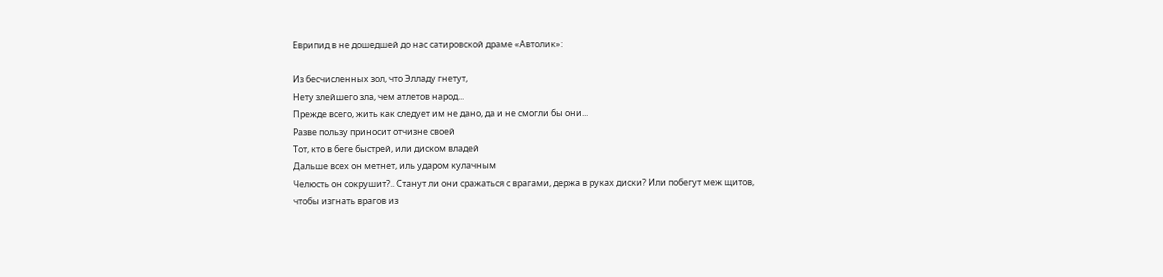Еврипид в не дошедшей до нас сатировской драме «Автолик»:

Из бесчисленных зол, что Элладу гнетут,
Нету злейшего зла, чем атлетов народ...
Прежде всего, жить как следует им не дано, да и не смогли бы они...
Разве пользу приносит отчизне своей
Тот, кто в беге быстрей, или диском владей
Дальше всех он метнет, иль ударом кулачным
Челюсть он сокрушит?.. Станут ли они сражаться с врагами, держа в руках диски? Или побегут меж щитов, чтобы изгнать врагов из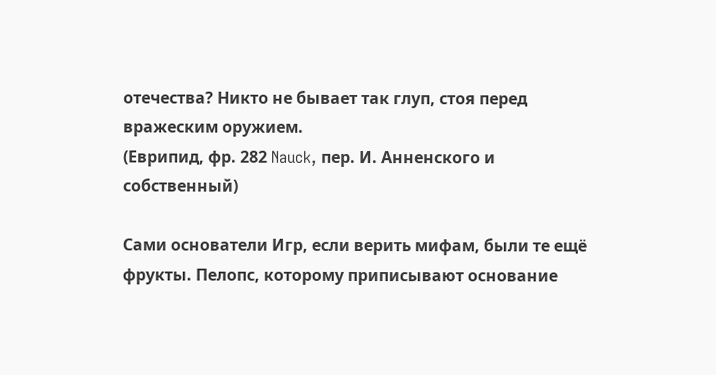отечества? Никто не бывает так глуп, стоя перед вражеским оружием.
(Еврипид, фр. 282 Nauck, пер. И. Анненского и собственный)

Сами основатели Игр, если верить мифам, были те ещё фрукты. Пелопс, которому приписывают основание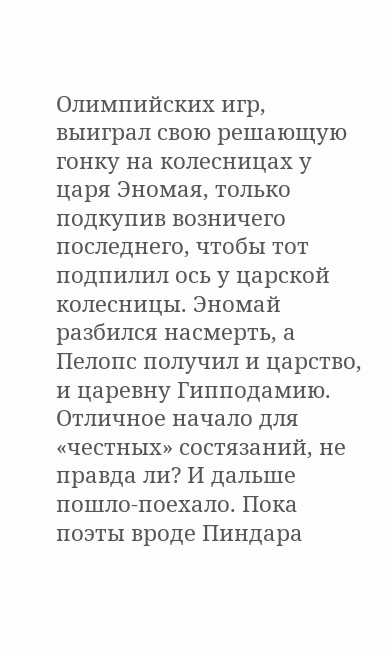Олимпийских игр, выиграл свою решающую гонку на колесницах у царя Эномая, только подкупив возничего последнего, чтобы тот подпилил ось у царской колесницы. Эномай разбился насмерть, а Пелопс получил и царство, и царевну Гипподамию. Отличное начало для «честных» состязаний, не правда ли? И дальше пошло-поехало. Пока поэты вроде Пиндара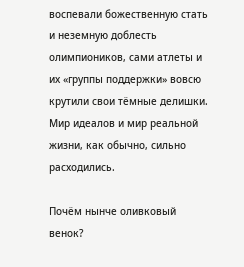воспевали божественную стать и неземную доблесть олимпиоников, сами атлеты и их «группы поддержки» вовсю крутили свои тёмные делишки. Мир идеалов и мир реальной жизни, как обычно, сильно расходились.

Почём нынче оливковый венок?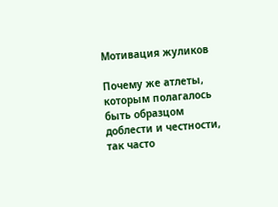Мотивация жуликов

Почему же атлеты, которым полагалось быть образцом доблести и честности, так часто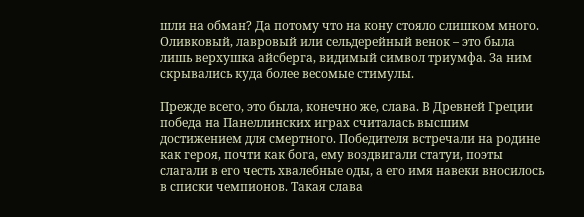шли на обман? Да потому что на кону стояло слишком много. Оливковый, лавровый или сельдерейный венок – это была лишь верхушка айсберга, видимый символ триумфа. За ним скрывались куда более весомые стимулы.

Прежде всего, это была, конечно же, слава. В Древней Греции победа на Панеллинских играх считалась высшим достижением для смертного. Победителя встречали на родине как героя, почти как бога, ему воздвигали статуи, поэты слагали в его честь хвалебные оды, а его имя навеки вносилось в списки чемпионов. Такая слава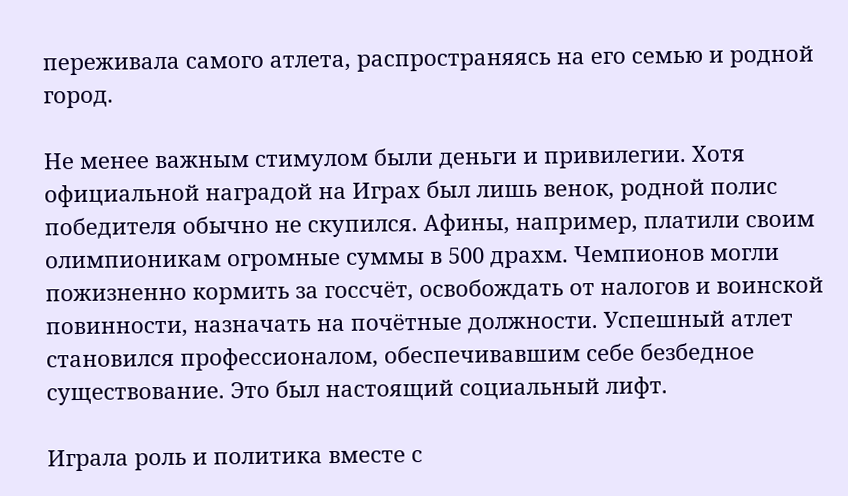переживала самого атлета, распространяясь на его семью и родной город.

Не менее важным стимулом были деньги и привилегии. Хотя официальной наградой на Играх был лишь венок, родной полис победителя обычно не скупился. Афины, например, платили своим олимпионикам огромные суммы в 500 драхм. Чемпионов могли пожизненно кормить за госсчёт, освобождать от налогов и воинской повинности, назначать на почётные должности. Успешный атлет становился профессионалом, обеспечивавшим себе безбедное существование. Это был настоящий социальный лифт.

Играла роль и политика вместе с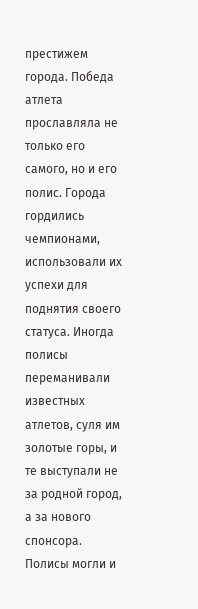престижем города. Победа атлета прославляла не только его самого, но и его полис. Города гордились чемпионами, использовали их успехи для поднятия своего статуса. Иногда полисы переманивали известных атлетов, суля им золотые горы, и те выступали не за родной город, а за нового спонсора. Полисы могли и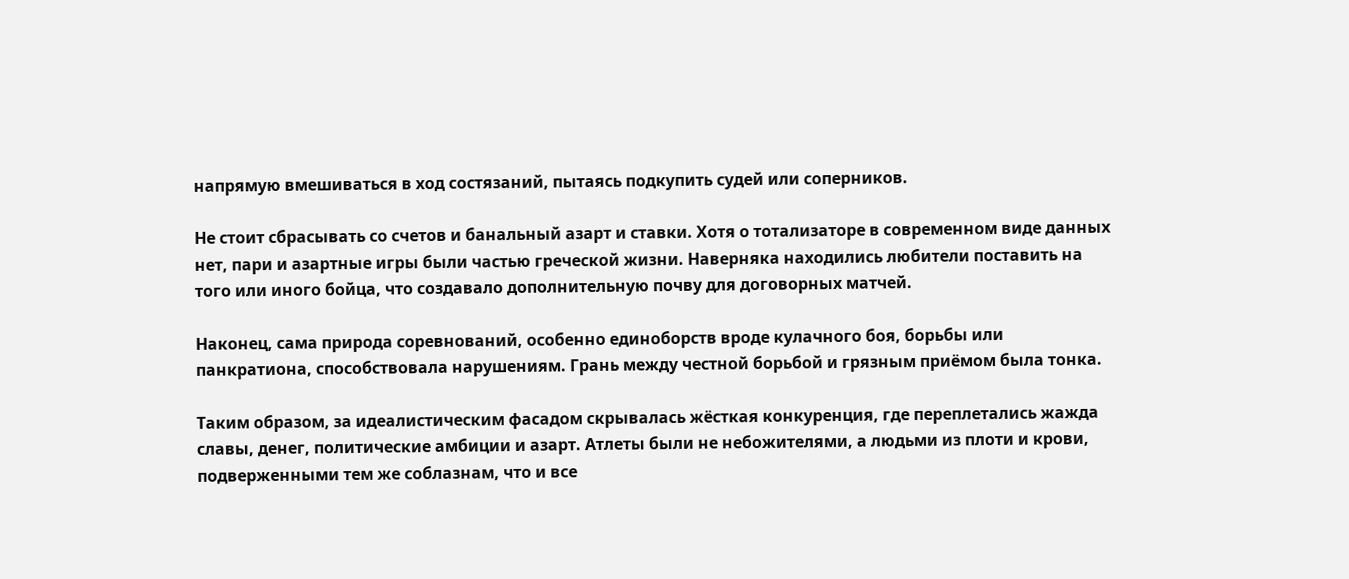напрямую вмешиваться в ход состязаний, пытаясь подкупить судей или соперников.

Не стоит сбрасывать со счетов и банальный азарт и ставки. Хотя о тотализаторе в современном виде данных нет, пари и азартные игры были частью греческой жизни. Наверняка находились любители поставить на того или иного бойца, что создавало дополнительную почву для договорных матчей.

Наконец, сама природа соревнований, особенно единоборств вроде кулачного боя, борьбы или панкратиона, способствовала нарушениям. Грань между честной борьбой и грязным приёмом была тонка.

Таким образом, за идеалистическим фасадом скрывалась жёсткая конкуренция, где переплетались жажда славы, денег, политические амбиции и азарт. Атлеты были не небожителями, а людьми из плоти и крови, подверженными тем же соблазнам, что и все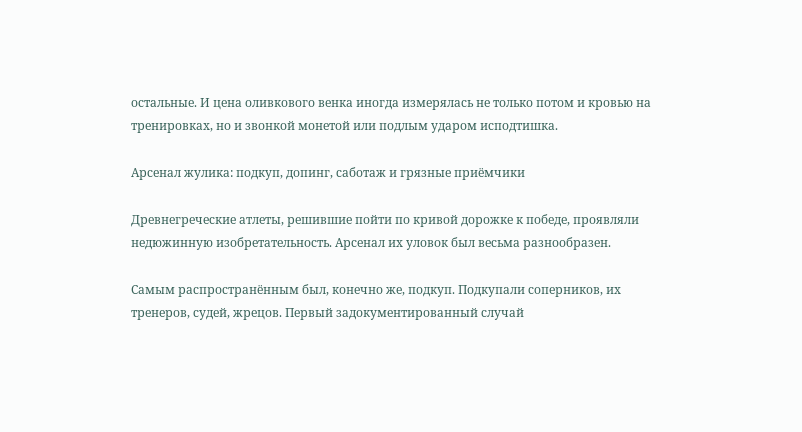остальные. И цена оливкового венка иногда измерялась не только потом и кровью на тренировках, но и звонкой монетой или подлым ударом исподтишка.

Арсенал жулика: подкуп, допинг, саботаж и грязные приёмчики

Древнегреческие атлеты, решившие пойти по кривой дорожке к победе, проявляли недюжинную изобретательность. Арсенал их уловок был весьма разнообразен.

Самым распространённым был, конечно же, подкуп. Подкупали соперников, их тренеров, судей, жрецов. Первый задокументированный случай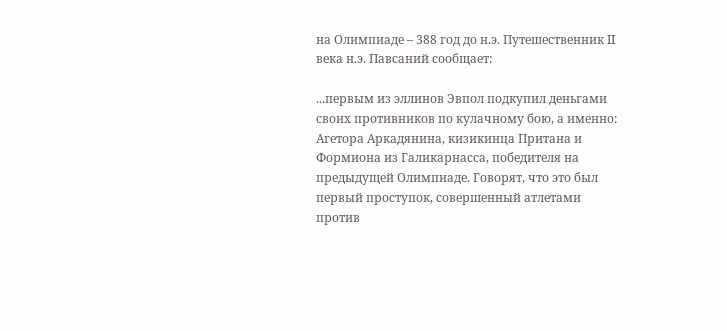на Олимпиаде – 388 год до н.э. Путешественник II века н.э. Павсаний сообщает:

...первым из эллинов Эвпол подкупил деньгами своих противников по кулачному бою, а именно: Агетора Аркадянина, кизикинца Притана и Формиона из Галикарнасса, победителя на предыдущей Олимпиаде. Говорят, что это был первый проступок, совершенный атлетами против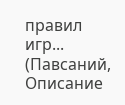правил игр...
(Павсаний, Описание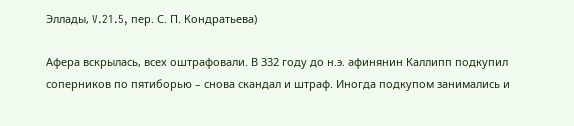Эллады, V.21.5, пер. С. П. Кондратьева)

Афера вскрылась, всех оштрафовали. В 332 году до н.э. афинянин Каллипп подкупил соперников по пятиборью – снова скандал и штраф. Иногда подкупом занимались и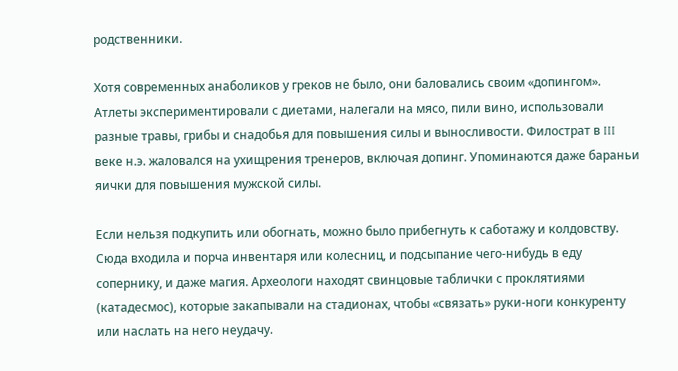родственники.

Хотя современных анаболиков у греков не было, они баловались своим «допингом». Атлеты экспериментировали с диетами, налегали на мясо, пили вино, использовали разные травы, грибы и снадобья для повышения силы и выносливости. Филострат в III веке н.э. жаловался на ухищрения тренеров, включая допинг. Упоминаются даже бараньи яички для повышения мужской силы.

Если нельзя подкупить или обогнать, можно было прибегнуть к саботажу и колдовству. Сюда входила и порча инвентаря или колесниц, и подсыпание чего-нибудь в еду сопернику, и даже магия. Археологи находят свинцовые таблички с проклятиями (катадесмос), которые закапывали на стадионах, чтобы «связать» руки-ноги конкуренту или наслать на него неудачу.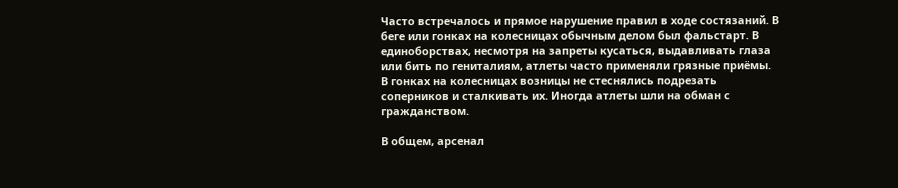Часто встречалось и прямое нарушение правил в ходе состязаний. В беге или гонках на колесницах обычным делом был фальстарт. В единоборствах, несмотря на запреты кусаться, выдавливать глаза или бить по гениталиям, атлеты часто применяли грязные приёмы. В гонках на колесницах возницы не стеснялись подрезать соперников и сталкивать их. Иногда атлеты шли на обман с гражданством.

В общем, арсенал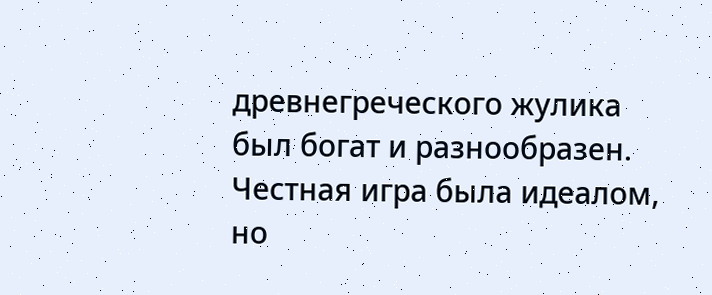древнегреческого жулика был богат и разнообразен. Честная игра была идеалом, но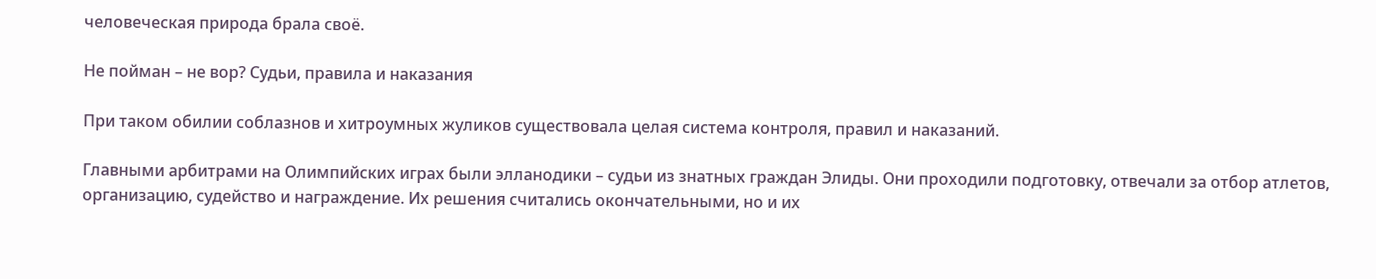человеческая природа брала своё.

Не пойман – не вор? Судьи, правила и наказания

При таком обилии соблазнов и хитроумных жуликов существовала целая система контроля, правил и наказаний.

Главными арбитрами на Олимпийских играх были элланодики – судьи из знатных граждан Элиды. Они проходили подготовку, отвечали за отбор атлетов, организацию, судейство и награждение. Их решения считались окончательными, но и их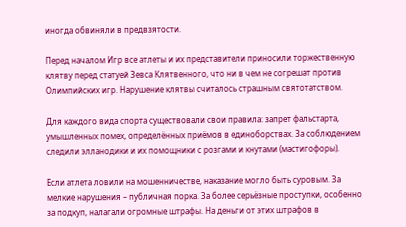иногда обвиняли в предвзятости.

Перед началом Игр все атлеты и их представители приносили торжественную клятву перед статуей Зевса Клятвенного, что ни в чем не согрешат против Олимпийских игр. Нарушение клятвы считалось страшным святотатством.

Для каждого вида спорта существовали свои правила: запрет фальстарта, умышленных помех, определённых приёмов в единоборствах. За соблюдением следили элланодики и их помощники с розгами и кнутами (мастигофоры).

Если атлета ловили на мошенничестве, наказание могло быть суровым. За мелкие нарушения – публичная порка. За более серьёзные проступки, особенно за подкуп, налагали огромные штрафы. На деньги от этих штрафов в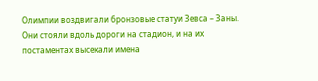Олимпии воздвигали бронзовые статуи Зевса – Заны. Они стояли вдоль дороги на стадион, и на их постаментах высекали имена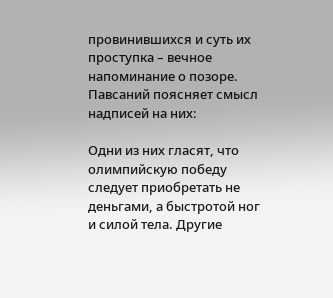провинившихся и суть их проступка – вечное напоминание о позоре. Павсаний поясняет смысл надписей на них:

Одни из них гласят, что олимпийскую победу следует приобретать не деньгами, а быстротой ног и силой тела. Другие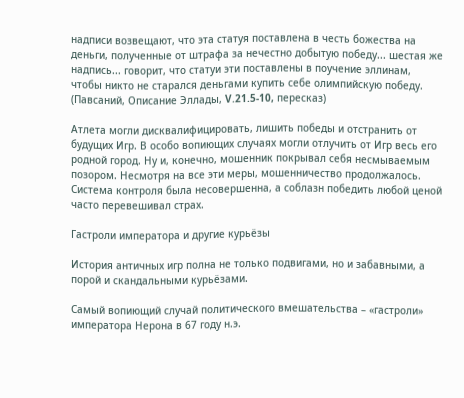надписи возвещают, что эта статуя поставлена в честь божества на деньги, полученные от штрафа за нечестно добытую победу... шестая же надпись... говорит, что статуи эти поставлены в поучение эллинам, чтобы никто не старался деньгами купить себе олимпийскую победу.
(Павсаний, Описание Эллады, V.21.5-10, пересказ)

Атлета могли дисквалифицировать, лишить победы и отстранить от будущих Игр. В особо вопиющих случаях могли отлучить от Игр весь его родной город. Ну и, конечно, мошенник покрывал себя несмываемым позором. Несмотря на все эти меры, мошенничество продолжалось. Система контроля была несовершенна, а соблазн победить любой ценой часто перевешивал страх.

Гастроли императора и другие курьёзы

История античных игр полна не только подвигами, но и забавными, а порой и скандальными курьёзами.

Самый вопиющий случай политического вмешательства – «гастроли» императора Нерона в 67 году н.э.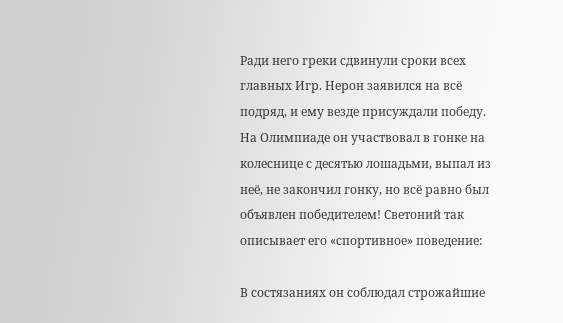Ради него греки сдвинули сроки всех главных Игр. Нерон заявился на всё подряд, и ему везде присуждали победу. На Олимпиаде он участвовал в гонке на колеснице с десятью лошадьми, выпал из неё, не закончил гонку, но всё равно был объявлен победителем! Светоний так описывает его «спортивное» поведение:

В состязаниях он соблюдал строжайшие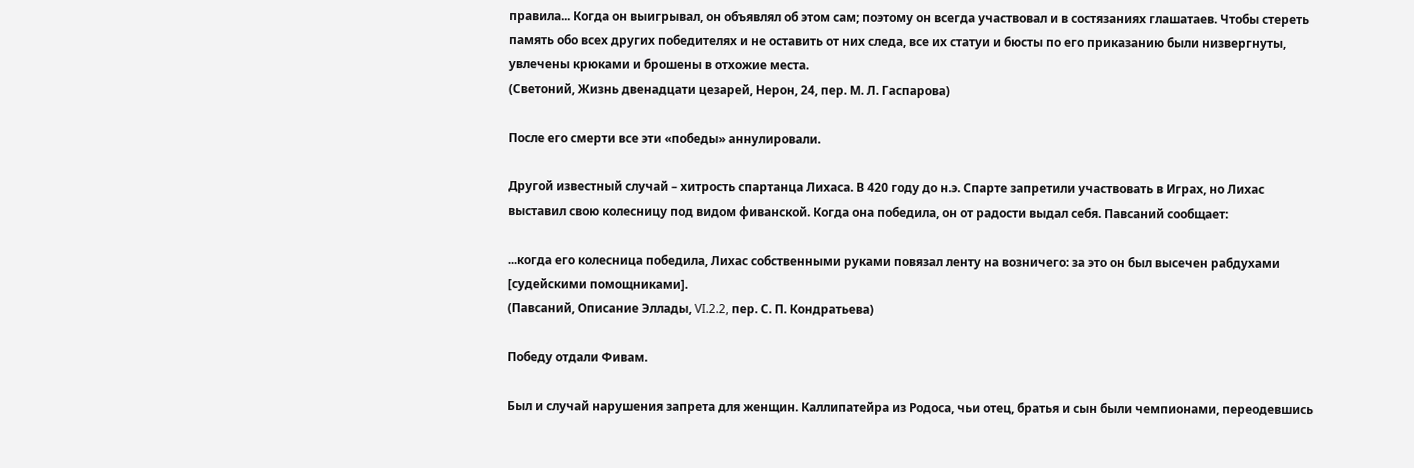правила... Когда он выигрывал, он объявлял об этом сам; поэтому он всегда участвовал и в состязаниях глашатаев. Чтобы стереть память обо всех других победителях и не оставить от них следа, все их статуи и бюсты по его приказанию были низвергнуты, увлечены крюками и брошены в отхожие места.
(Светоний, Жизнь двенадцати цезарей, Нерон, 24, пер. М. Л. Гаспарова)

После его смерти все эти «победы» аннулировали.

Другой известный случай – хитрость спартанца Лихаса. В 420 году до н.э. Спарте запретили участвовать в Играх, но Лихас выставил свою колесницу под видом фиванской. Когда она победила, он от радости выдал себя. Павсаний сообщает:

...когда его колесница победила, Лихас собственными руками повязал ленту на возничего: за это он был высечен рабдухами [судейскими помощниками].
(Павсаний, Описание Эллады, VI.2.2, пер. С. П. Кондратьева)

Победу отдали Фивам.

Был и случай нарушения запрета для женщин. Каллипатейра из Родоса, чьи отец, братья и сын были чемпионами, переодевшись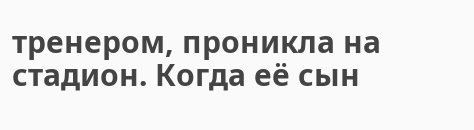тренером, проникла на стадион. Когда её сын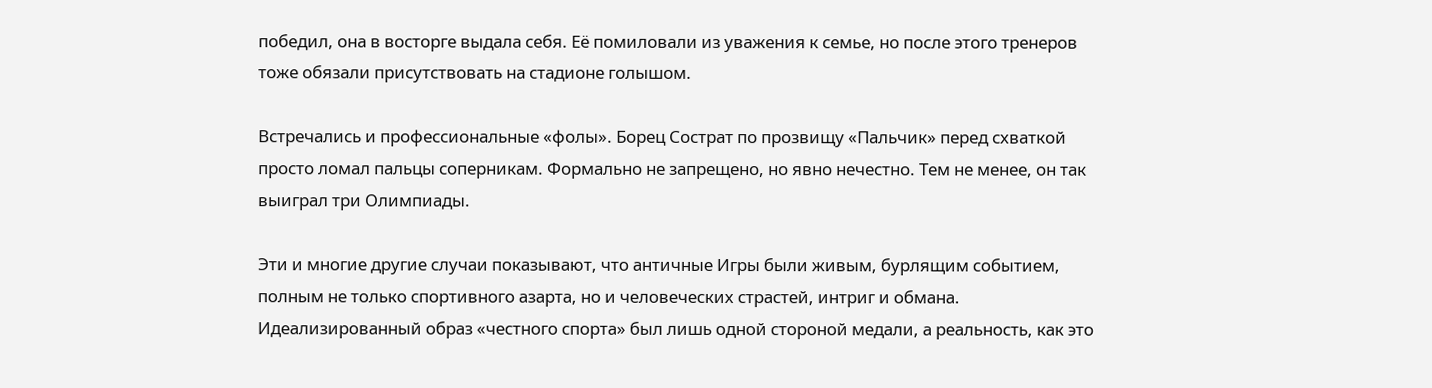победил, она в восторге выдала себя. Её помиловали из уважения к семье, но после этого тренеров тоже обязали присутствовать на стадионе голышом.

Встречались и профессиональные «фолы». Борец Сострат по прозвищу «Пальчик» перед схваткой просто ломал пальцы соперникам. Формально не запрещено, но явно нечестно. Тем не менее, он так выиграл три Олимпиады.

Эти и многие другие случаи показывают, что античные Игры были живым, бурлящим событием, полным не только спортивного азарта, но и человеческих страстей, интриг и обмана. Идеализированный образ «честного спорта» был лишь одной стороной медали, а реальность, как это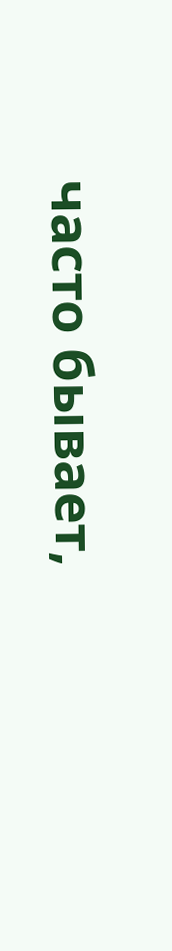часто бывает,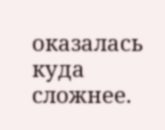оказалась куда сложнее.